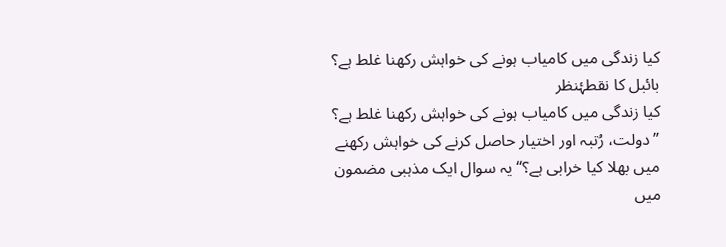کیا زندگی میں کامیاب ہونے کی خواہش رکھنا غلط ہے؟
بائبل کا نقطۂنظر
کیا زندگی میں کامیاب ہونے کی خواہش رکھنا غلط ہے؟
”دولت، رُتبہ اور اختیار حاصل کرنے کی خواہش رکھنے میں بھلا کیا خرابی ہے؟“ یہ سوال ایک مذہبی مضمون میں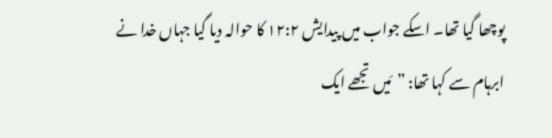پوچھا گیا تھا۔ اسکے جواب میں پیدایش ۱۲:۲ کا حوالہ دیا گیا جہاں خدا نے ابرہام سے کہا تھا: ”مَیں تجھے ایک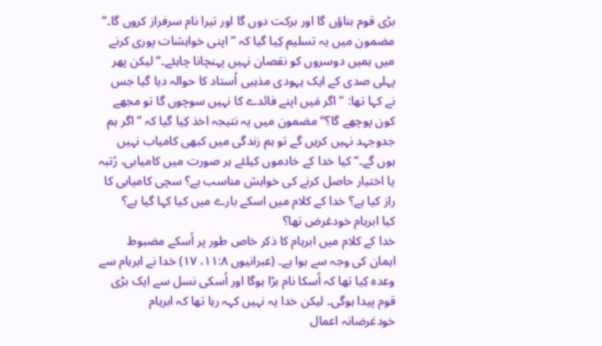بڑی قوم بناؤں گا اور برکت دوں گا اور تیرا نام سرفراز کروں گا۔“
مضمون میں یہ تسلیم کِیا گیا کہ ”اپنی خواہشات پوری کرنے میں ہمیں دوسروں کو نقصان نہیں پہنچانا چاہئے۔“ لیکن پھر پہلی صدی کے ایک یہودی مذہبی اُستاد کا حوالہ دیا گیا جس نے کہا تھا: ”اگر مَیں اپنے فائدے کا نہیں سوچوں گا تو مجھے کون پوچھے گا؟“ مضمون میں یہ نتیجہ اخذ کِیا گیا کہ ”اگر ہم جدوجہد نہیں کریں گے تو ہم زندگی میں کبھی کامیاب نہیں ہوں گے۔“ کیا خدا کے خادموں کیلئے ہر صورت میں کامیابی، رُتبہ یا اختیار حاصل کرنے کی خواہش مناسب ہے؟ سچی کامیابی کا راز کیا ہے؟ خدا کے کلام میں اسکے بارے میں کیا کہا گیا ہے؟
کیا ابرہام خودغرض تھا؟
خدا کے کلام میں ابرہام کا ذکر خاص طور پر اُسکے مضبوط ایمان کی وجہ سے ہوا ہے۔ (عبرانیوں ۱۱:۸، ۱۷) خدا نے ابرہام سے وعدہ کِیا تھا کہ اُسکا نام بڑا ہوگا اور اُسکی نسل سے ایک بڑی قوم پیدا ہوگی۔ لیکن خدا یہ نہیں کہہ رہا تھا کہ ابرہام خودغرضانہ اعمال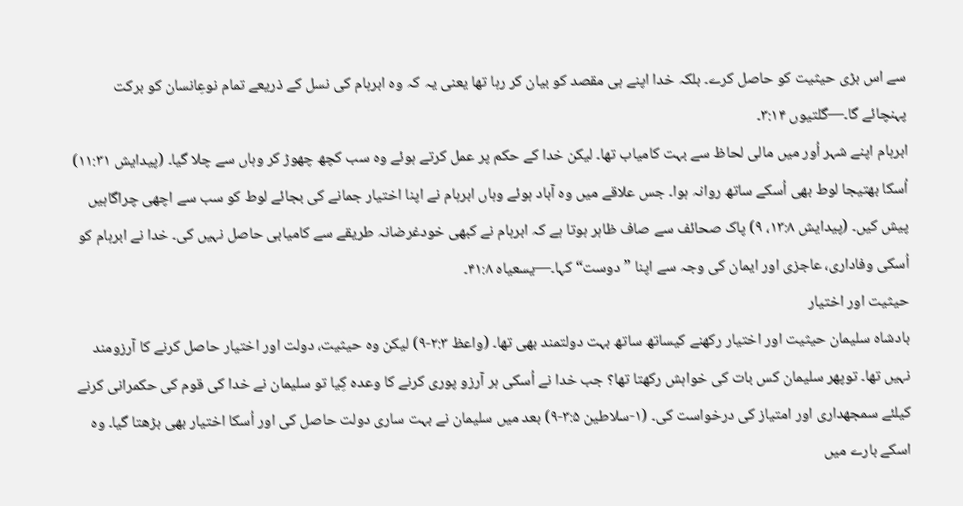سے اس بڑی حیثیت کو حاصل کرے۔ بلکہ خدا اپنے ہی مقصد کو بیان کر رہا تھا یعنی یہ کہ وہ ابرہام کی نسل کے ذریعے تمام نوعِانسان کو برکت پہنچائے گا۔—گلتیوں ۳:۱۴۔
ابرہام اپنے شہر اُور میں مالی لحاظ سے بہت کامیاب تھا۔ لیکن خدا کے حکم پر عمل کرتے ہوئے وہ سب کچھ چھوڑ کر وہاں سے چلا گیا۔ (پیدایش ۱۱:۳۱) اُسکا بھتیجا لوط بھی اُسکے ساتھ روانہ ہوا۔ جس علاقے میں وہ آباد ہوئے وہاں ابرہام نے اپنا اختیار جمانے کی بجائے لوط کو سب سے اچھی چراگاہیں پیش کیں۔ (پیدایش ۱۳:۸، ۹) پاک صحائف سے صاف ظاہر ہوتا ہے کہ ابرہام نے کبھی خودغرضانہ طریقے سے کامیابی حاصل نہیں کی۔ خدا نے ابرہام کو اُسکی وفاداری، عاجزی اور ایمان کی وجہ سے اپنا ”دوست“ کہا۔—یسعیاہ ۴۱:۸۔
حیثیت اور اختیار
بادشاہ سلیمان حیثیت اور اختیار رکھنے کیساتھ ساتھ بہت دولتمند بھی تھا۔ (واعظ ۲:۳-۹) لیکن وہ حیثیت، دولت اور اختیار حاصل کرنے کا آرزومند نہیں تھا۔ توپھر سلیمان کس بات کی خواہش رکھتا تھا؟ جب خدا نے اُسکی ہر آرزو پوری کرنے کا وعدہ کِیا تو سلیمان نے خدا کی قوم کی حکمرانی کرنے کیلئے سمجھداری اور امتیاز کی درخواست کی۔ (۱-سلاطین ۳:۵-۹) بعد میں سلیمان نے بہت ساری دولت حاصل کی اور اُسکا اختیار بھی بڑھتا گیا۔ وہ اسکے بارے میں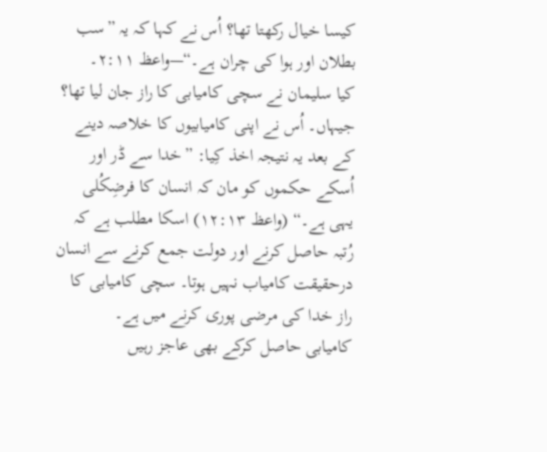کیسا خیال رکھتا تھا؟ اُس نے کہا کہ یہ ”سب بطلان اور ہوا کی چران ہے۔“—واعظ ۲:۱۱۔
کیا سلیمان نے سچی کامیابی کا راز جان لیا تھا؟ جیہاں۔ اُس نے اپنی کامیابیوں کا خلاصہ دینے کے بعد یہ نتیجہ اخذ کِیا: ”خدا سے ڈر اور اُسکے حکموں کو مان کہ انسان کا فرضِکُلی یہی ہے۔“ (واعظ ۱۲:۱۳) اسکا مطلب ہے کہ رُتبہ حاصل کرنے اور دولت جمع کرنے سے انسان درحقیقت کامیاب نہیں ہوتا۔ سچی کامیابی کا راز خدا کی مرضی پوری کرنے میں ہے۔
کامیابی حاصل کرکے بھی عاجز رہیں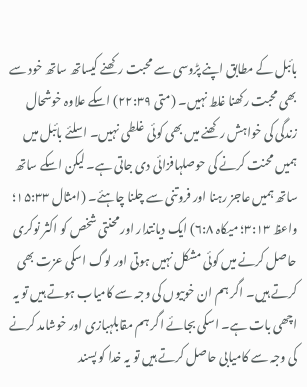بائبل کے مطابق اپنے پڑوسی سے محبت رکھنے کیساتھ ساتھ خود سے بھی محبت رکھنا غلط نہیں۔ (متی ۲۲:۳۹) اسکے علاوہ خوشحال زندگی کی خواہش رکھنے میں بھی کوئی غلطی نہیں۔ اسلئے بائبل میں ہمیں محنت کرنے کی حوصلہافزائی دی جاتی ہے۔ لیکن اسکے ساتھ ساتھ ہمیں عاجز رہنا اور فروتنی سے چلنا چاہئے۔ (امثال ۱۵:۳۳؛ واعظ ۳:۱۳؛ میکاہ ۶:۸) ایک دیانتدار اور محنتی شخص کو اکثر نوکری حاصل کرنے میں کوئی مشکل نہیں ہوتی اور لوگ اسکی عزت بھی کرتے ہیں۔ اگر ہم ان خوبیوں کی وجہ سے کامیاب ہوتے ہیں تو یہ اچھی بات ہے۔ اسکی بجائے اگر ہم مقابلہبازی اور خوشامد کرنے کی وجہ سے کامیابی حاصل کرتے ہیں تو یہ خدا کو پسند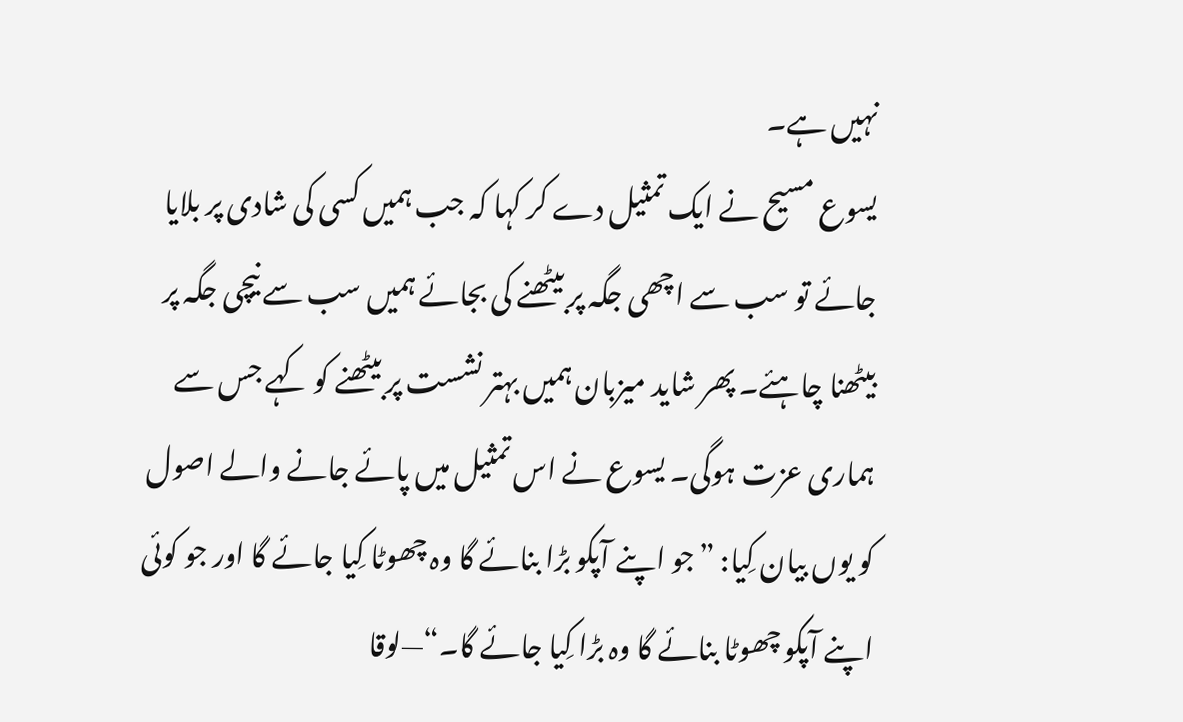نہیں ہے۔
یسوع مسیح نے ایک تمثیل دے کر کہا کہ جب ہمیں کسی کی شادی پر بلایا جائے تو سب سے اچھی جگہ پر بیٹھنے کی بجائے ہمیں سب سے نیچی جگہ پر بیٹھنا چاہئے۔ پھر شاید میزبان ہمیں بہتر نشست پر بیٹھنے کو کہے جس سے ہماری عزت ہوگی۔ یسوع نے اس تمثیل میں پائے جانے والے اصول کو یوں بیان کِیا: ”جو اپنے آپکو بڑا بنائے گا وہ چھوٹا کِیا جائے گا اور جو کوئی اپنے آپکو چھوٹا بنائے گا وہ بڑا کِیا جائے گا۔“—لوقا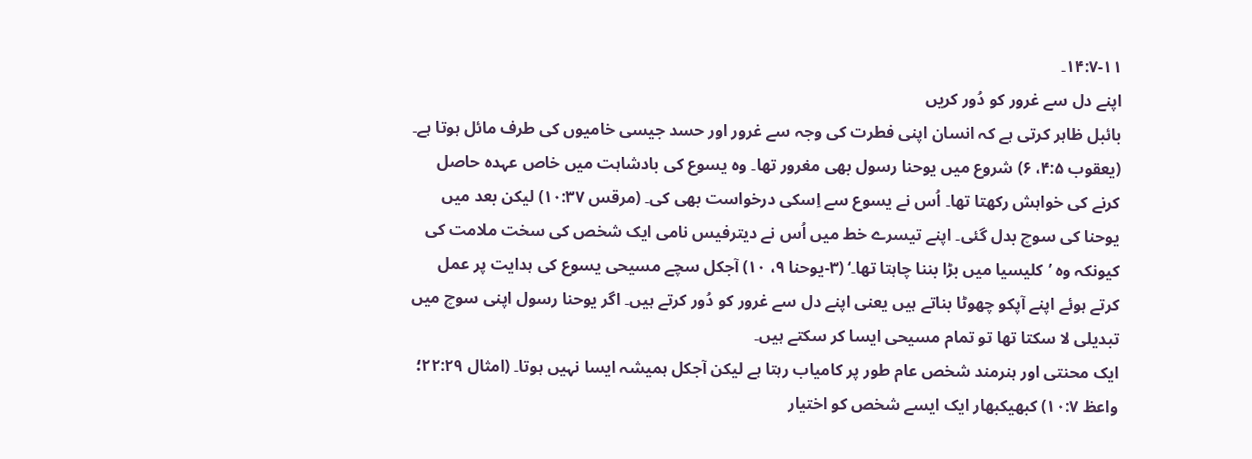۱۴:۷-۱۱۔
اپنے دل سے غرور کو دُور کریں
بائبل ظاہر کرتی ہے کہ انسان اپنی فطرت کی وجہ سے غرور اور حسد جیسی خامیوں کی طرف مائل ہوتا ہے۔ (یعقوب ۴:۵، ۶) شروع میں یوحنا رسول بھی مغرور تھا۔ وہ یسوع کی بادشاہت میں خاص عہدہ حاصل کرنے کی خواہش رکھتا تھا۔ اُس نے یسوع سے اِسکی درخواست بھی کی۔ (مرقس ۱۰:۳۷) لیکن بعد میں یوحنا کی سوچ بدل گئی۔ اپنے تیسرے خط میں اُس نے دیترفیس نامی ایک شخص کی سخت ملامت کی کیونکہ وہ ’کلیسیا میں بڑا بننا چاہتا تھا۔‘ (۳-یوحنا ۹، ۱۰) آجکل سچے مسیحی یسوع کی ہدایت پر عمل کرتے ہوئے اپنے آپکو چھوٹا بناتے ہیں یعنی اپنے دل سے غرور کو دُور کرتے ہیں۔ اگر یوحنا رسول اپنی سوچ میں تبدیلی لا سکتا تھا تو تمام مسیحی ایسا کر سکتے ہیں۔
ایک محنتی اور ہنرمند شخص عام طور پر کامیاب رہتا ہے لیکن آجکل ہمیشہ ایسا نہیں ہوتا۔ (امثال ۲۲:۲۹؛ واعظ ۱۰:۷) کبھیکبھار ایک ایسے شخص کو اختیار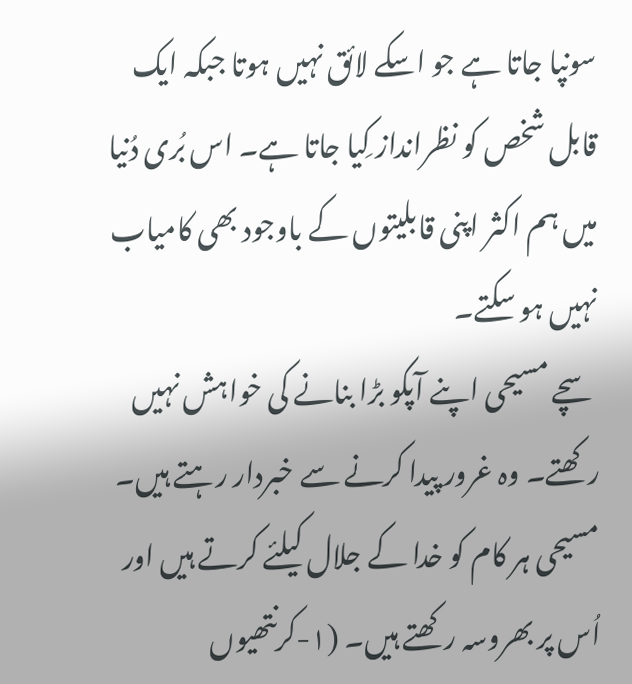سونپا جاتا ہے جو اسکے لائق نہیں ہوتا جبکہ ایک قابل شخص کو نظرانداز کِیا جاتا ہے۔ اس بُری دُنیا میں ہم اکثر اپنی قابلیتوں کے باوجود بھی کامیاب نہیں ہو سکتے۔
سچے مسیحی اپنے آپکو بڑا بنانے کی خواہش نہیں رکھتے۔ وہ غرور پیدا کرنے سے خبردار رہتے ہیں۔ مسیحی ہر کام کو خدا کے جلال کیلئے کرتے ہیں اور اُس پر بھروسہ رکھتے ہیں۔ (۱-کرنتھیوں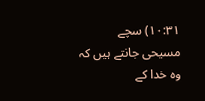۱۰:۳۱) سچے مسیحی جانتے ہیں کہ وہ خدا کے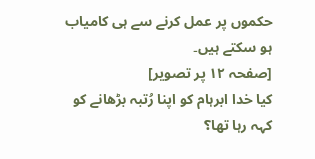حکموں پر عمل کرنے سے ہی کامیاب ہو سکتے ہیں۔
[صفحہ ۱۲ پر تصویر]
کیا خدا ابرہام کو اپنا رُتبہ بڑھانے کو کہہ رہا تھا؟